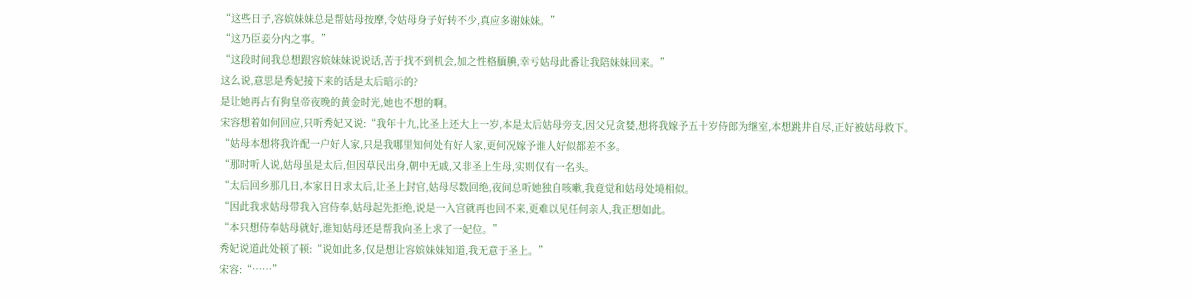“这些日子,容嫔妹妹总是帮姑母按摩,令姑母身子好转不少,真应多谢妹妹。”
“这乃臣妾分内之事。”
“这段时间我总想跟容嫔妹妹说说话,苦于找不到机会,加之性格腼腆,幸亏姑母此番让我陪妹妹回来。”
这么说,意思是秀妃接下来的话是太后暗示的?
是让她再占有狗皇帝夜晚的黄金时光,她也不想的啊。
宋容想着如何回应,只听秀妃又说:“我年十九,比圣上还大上一岁,本是太后姑母旁支,因父兄贪婪,想将我嫁予五十岁侍郎为继室,本想跳井自尽,正好被姑母救下。
“姑母本想将我许配一户好人家,只是我哪里知何处有好人家,更何况嫁予谁人好似都差不多。
“那时听人说,姑母虽是太后,但因草民出身,朝中无戚,又非圣上生母,实则仅有一名头。
“太后回乡那几日,本家日日求太后,让圣上封官,姑母尽数回绝,夜间总听她独自咳嗽,我竟觉和姑母处境相似。
“因此我求姑母带我入宫侍奉,姑母起先拒绝,说是一入宫就再也回不来,更难以见任何亲人,我正想如此。
“本只想侍奉姑母就好,谁知姑母还是帮我向圣上求了一妃位。”
秀妃说道此处顿了顿:“说如此多,仅是想让容嫔妹妹知道,我无意于圣上。”
宋容:“……”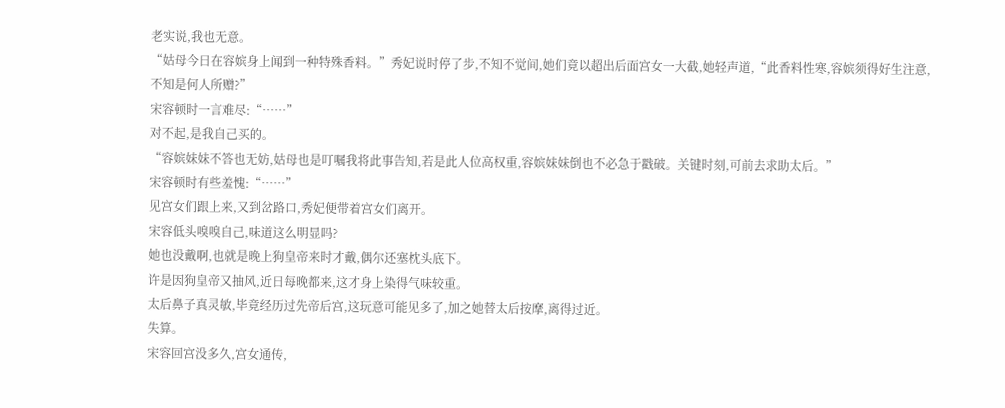老实说,我也无意。
“姑母今日在容嫔身上闻到一种特殊香料。”秀妃说时停了步,不知不觉间,她们竟以超出后面宫女一大截,她轻声道,“此香料性寒,容嫔须得好生注意,不知是何人所赠?”
宋容顿时一言难尽:“……”
对不起,是我自己买的。
“容嫔妹妹不答也无妨,姑母也是叮嘱我将此事告知,若是此人位高权重,容嫔妹妹倒也不必急于戳破。关键时刻,可前去求助太后。”
宋容顿时有些羞愧:“……”
见宫女们跟上来,又到岔路口,秀妃便带着宫女们离开。
宋容低头嗅嗅自己,味道这么明显吗?
她也没戴啊,也就是晚上狗皇帝来时才戴,偶尔还塞枕头底下。
许是因狗皇帝又抽风,近日每晚都来,这才身上染得气味较重。
太后鼻子真灵敏,毕竟经历过先帝后宫,这玩意可能见多了,加之她替太后按摩,离得过近。
失算。
宋容回宫没多久,宫女通传,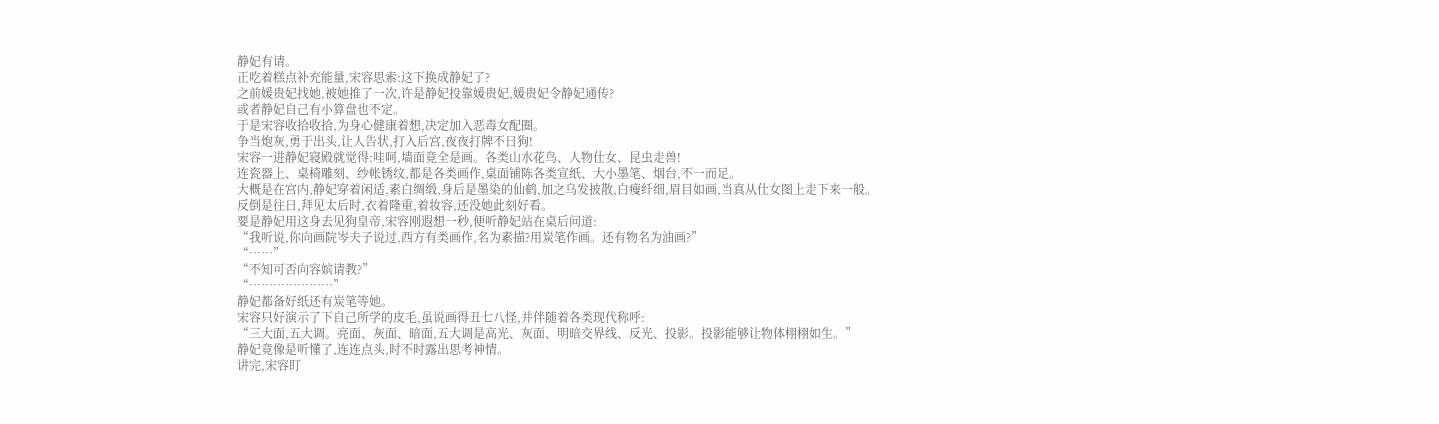静妃有请。
正吃着糕点补充能量,宋容思索:这下换成静妃了?
之前媛贵妃找她,被她推了一次,许是静妃投靠媛贵妃,媛贵妃令静妃通传?
或者静妃自己有小算盘也不定。
于是宋容收拾收拾,为身心健康着想,决定加入恶毒女配圈。
争当炮灰,勇于出头,让人告状,打入后宫,夜夜打牌不日狗!
宋容一进静妃寝殿就觉得:哇呵,墙面竟全是画。各类山水花鸟、人物仕女、昆虫走兽!
连瓷器上、桌椅雕刻、纱帐锈纹,都是各类画作,桌面铺陈各类宣纸、大小墨笔、烟台,不一而足。
大概是在宫内,静妃穿着闲适,素白绸缎,身后是墨染的仙鹤,加之乌发披散,白瘦纤细,眉目如画,当真从仕女图上走下来一般。
反倒是往日,拜见太后时,衣着隆重,着妆容,还没她此刻好看。
要是静妃用这身去见狗皇帝,宋容刚遐想一秒,便听静妃站在桌后问道:
“我听说,你向画院岑夫子说过,西方有类画作,名为素描?用炭笔作画。还有物名为油画?”
“……”
“不知可否向容嫔请教?”
“…………………”
静妃都备好纸还有炭笔等她。
宋容只好演示了下自己所学的皮毛,虽说画得丑七八怪,并伴随着各类现代称呼:
“三大面,五大调。亮面、灰面、暗面,五大调是高光、灰面、明暗交界线、反光、投影。投影能够让物体栩栩如生。”
静妃竟像是听懂了,连连点头,时不时露出思考神情。
讲完,宋容盯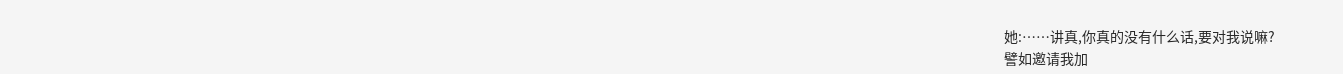她:……讲真,你真的没有什么话,要对我说嘛?
譬如邀请我加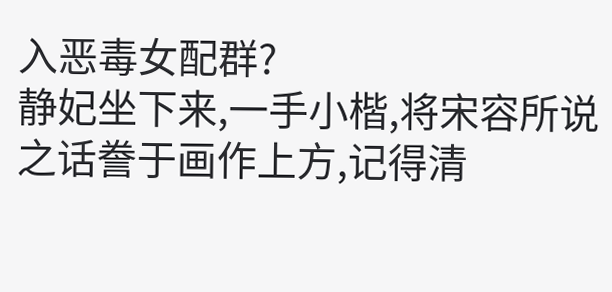入恶毒女配群?
静妃坐下来,一手小楷,将宋容所说之话誊于画作上方,记得清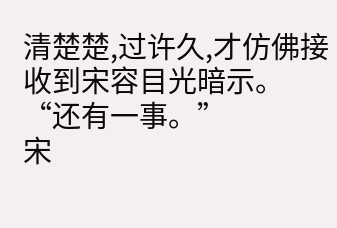清楚楚,过许久,才仿佛接收到宋容目光暗示。
“还有一事。”
宋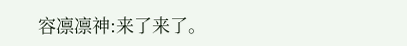容凛凛神:来了来了。